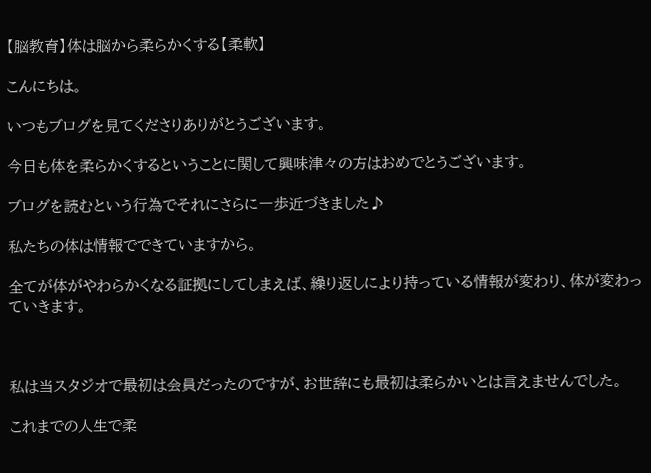【脳教育】体は脳から柔らかくする【柔軟】

こんにちは。

いつもブログを見てくださりありがとうございます。

今日も体を柔らかくするということに関して興味津々の方はおめでとうございます。

ブログを読むという行為でそれにさらに一歩近づきました♪

私たちの体は情報でできていますから。

全てが体がやわらかくなる証拠にしてしまえば、繰り返しにより持っている情報が変わり、体が変わっていきます。



私は当スタジオで最初は会員だったのですが、お世辞にも最初は柔らかいとは言えませんでした。

これまでの人生で柔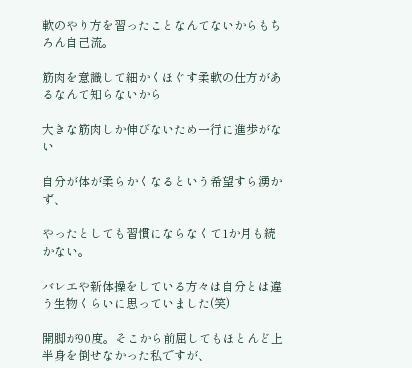軟のやり方を習ったことなんてないからもちろん自己流。

筋肉を意識して細かくほぐす柔軟の仕方があるなんて知らないから

大きな筋肉しか伸びないため一行に進歩がない

自分が体が柔らかくなるという希望すら湧かず、

やったとしても習慣にならなくて1か月も続かない。

バレエや新体操をしている方々は自分とは違う生物くらいに思っていました(笑)

開脚が90度。そこから前屈してもほとんど上半身を倒せなかった私ですが、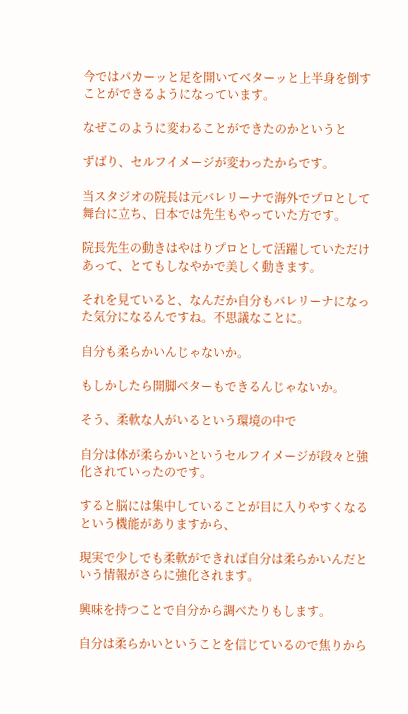今ではパカーッと足を開いてベターッと上半身を倒すことができるようになっています。

なぜこのように変わることができたのかというと

ずばり、セルフイメージが変わったからです。

当スタジオの院長は元バレリーナで海外でプロとして舞台に立ち、日本では先生もやっていた方です。

院長先生の動きはやはりプロとして活躍していただけあって、とてもしなやかで美しく動きます。

それを見ていると、なんだか自分もバレリーナになった気分になるんですね。不思議なことに。

自分も柔らかいんじゃないか。

もしかしたら開脚ベターもできるんじゃないか。

そう、柔軟な人がいるという環境の中で

自分は体が柔らかいというセルフイメージが段々と強化されていったのです。

すると脳には集中していることが目に入りやすくなるという機能がありますから、

現実で少しでも柔軟ができれば自分は柔らかいんだという情報がさらに強化されます。

興味を持つことで自分から調べたりもします。

自分は柔らかいということを信じているので焦りから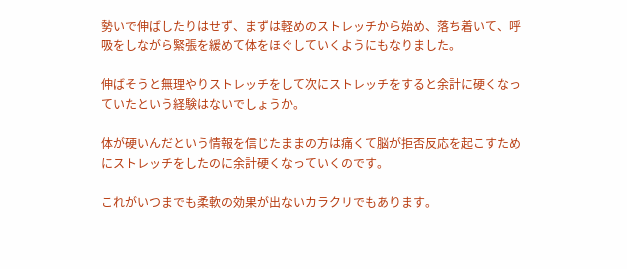勢いで伸ばしたりはせず、まずは軽めのストレッチから始め、落ち着いて、呼吸をしながら緊張を緩めて体をほぐしていくようにもなりました。

伸ばそうと無理やりストレッチをして次にストレッチをすると余計に硬くなっていたという経験はないでしょうか。

体が硬いんだという情報を信じたままの方は痛くて脳が拒否反応を起こすためにストレッチをしたのに余計硬くなっていくのです。

これがいつまでも柔軟の効果が出ないカラクリでもあります。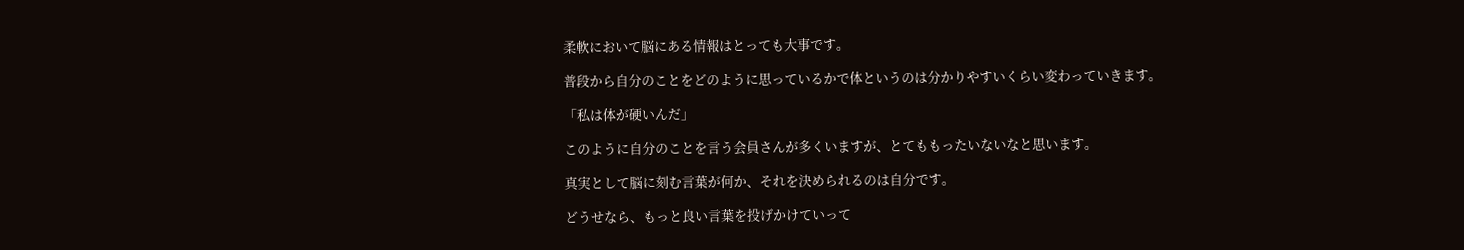柔軟において脳にある情報はとっても大事です。

普段から自分のことをどのように思っているかで体というのは分かりやすいくらい変わっていきます。

「私は体が硬いんだ」

このように自分のことを言う会員さんが多くいますが、とてももったいないなと思います。

真実として脳に刻む言葉が何か、それを決められるのは自分です。

どうせなら、もっと良い言葉を投げかけていって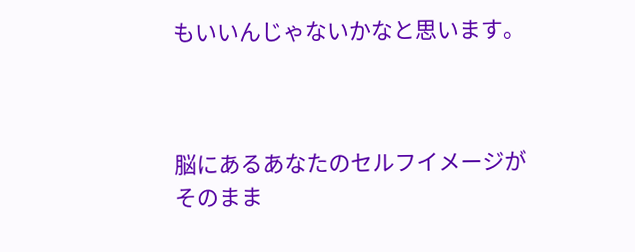もいいんじゃないかなと思います。



脳にあるあなたのセルフイメージがそのまま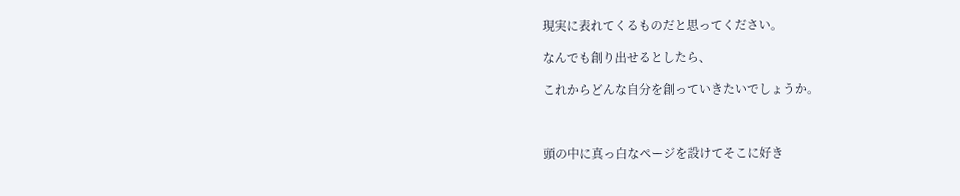現実に表れてくるものだと思ってください。

なんでも創り出せるとしたら、

これからどんな自分を創っていきたいでしょうか。



頭の中に真っ白なページを設けてそこに好き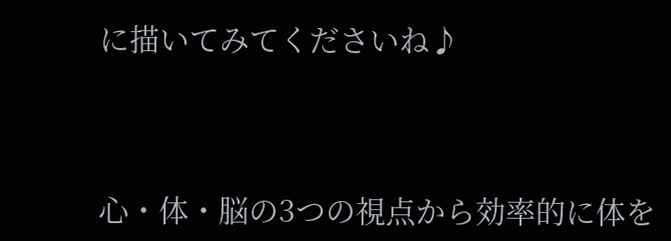に描いてみてくださいね♪



心・体・脳の3つの視点から効率的に体を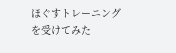ほぐすトレーニングを受けてみた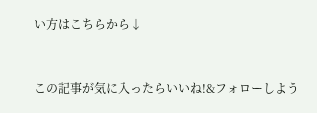い方はこちらから↓



この記事が気に入ったらいいね!&フォローしよう